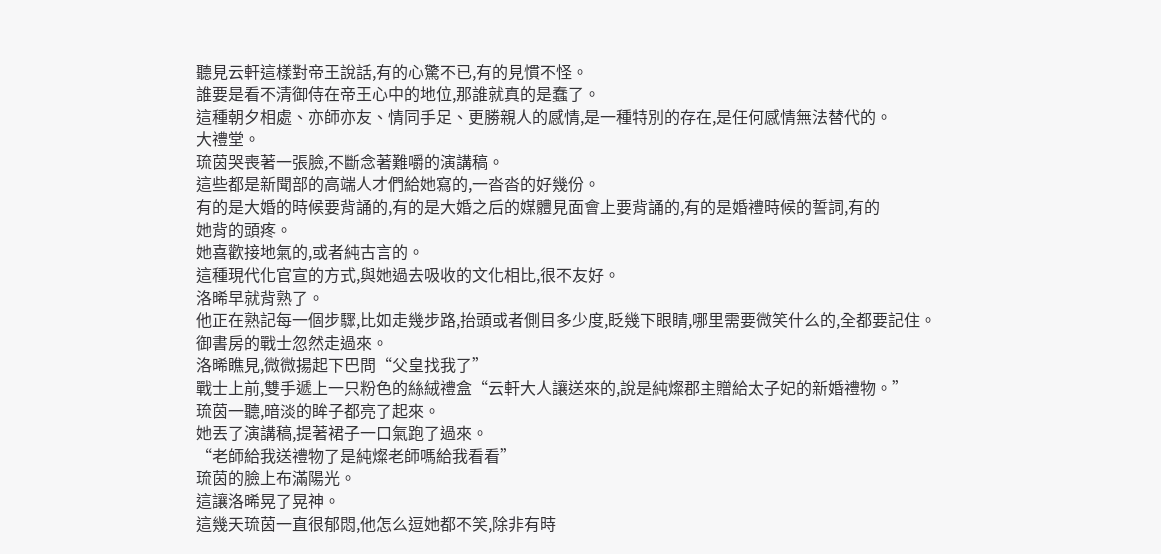聽見云軒這樣對帝王說話,有的心驚不已,有的見慣不怪。
誰要是看不清御侍在帝王心中的地位,那誰就真的是蠢了。
這種朝夕相處、亦師亦友、情同手足、更勝親人的感情,是一種特別的存在,是任何感情無法替代的。
大禮堂。
琉茵哭喪著一張臉,不斷念著難嚼的演講稿。
這些都是新聞部的高端人才們給她寫的,一沓沓的好幾份。
有的是大婚的時候要背誦的,有的是大婚之后的媒體見面會上要背誦的,有的是婚禮時候的誓詞,有的
她背的頭疼。
她喜歡接地氣的,或者純古言的。
這種現代化官宣的方式,與她過去吸收的文化相比,很不友好。
洛晞早就背熟了。
他正在熟記每一個步驟,比如走幾步路,抬頭或者側目多少度,眨幾下眼睛,哪里需要微笑什么的,全都要記住。
御書房的戰士忽然走過來。
洛晞瞧見,微微揚起下巴問“父皇找我了”
戰士上前,雙手遞上一只粉色的絲絨禮盒“云軒大人讓送來的,說是純燦郡主贈給太子妃的新婚禮物。”
琉茵一聽,暗淡的眸子都亮了起來。
她丟了演講稿,提著裙子一口氣跑了過來。
“老師給我送禮物了是純燦老師嗎給我看看”
琉茵的臉上布滿陽光。
這讓洛晞晃了晃神。
這幾天琉茵一直很郁悶,他怎么逗她都不笑,除非有時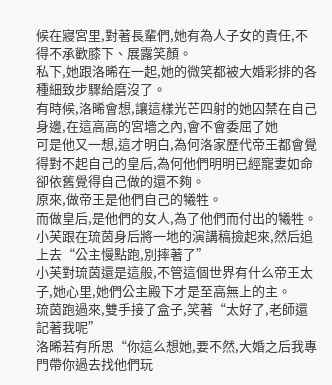候在寢宮里,對著長輩們,她有為人子女的責任,不得不承歡膝下、展露笑顏。
私下,她跟洛晞在一起,她的微笑都被大婚彩排的各種細致步驟給磨沒了。
有時候,洛晞會想,讓這樣光芒四射的她囚禁在自己身邊,在這高高的宮墻之內,會不會委屈了她
可是他又一想,這才明白,為何洛家歷代帝王都會覺得對不起自己的皇后,為何他們明明已經寵妻如命卻依舊覺得自己做的還不夠。
原來,做帝王是他們自己的犧牲。
而做皇后,是他們的女人,為了他們而付出的犧牲。
小芙跟在琉茵身后將一地的演講稿撿起來,然后追上去“公主慢點跑,別摔著了”
小芙對琉茵還是這般,不管這個世界有什么帝王太子,她心里,她們公主殿下才是至高無上的主。
琉茵跑過來,雙手接了盒子,笑著“太好了,老師還記著我呢”
洛晞若有所思“你這么想她,要不然,大婚之后我專門帶你過去找他們玩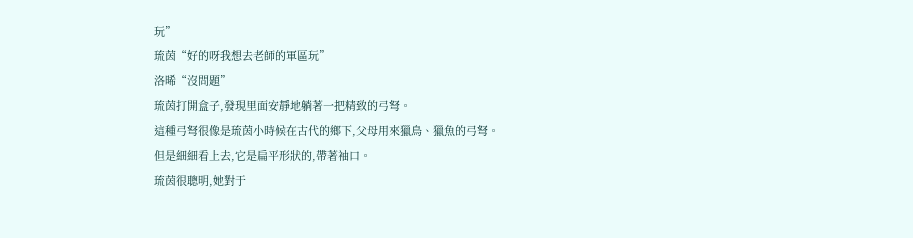玩”
琉茵“好的呀我想去老師的軍區玩”
洛晞“沒問題”
琉茵打開盒子,發現里面安靜地躺著一把精致的弓弩。
這種弓弩很像是琉茵小時候在古代的鄉下,父母用來獵鳥、獵魚的弓弩。
但是細細看上去,它是扁平形狀的,帶著袖口。
琉茵很聰明,她對于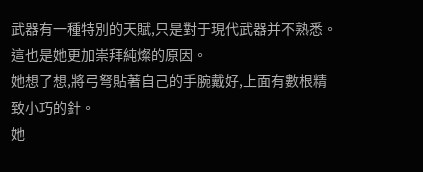武器有一種特別的天賦,只是對于現代武器并不熟悉。
這也是她更加崇拜純燦的原因。
她想了想,將弓弩貼著自己的手腕戴好,上面有數根精致小巧的針。
她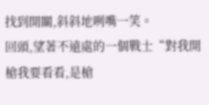找到開關,斜斜地咧嘴一笑。
回頭,望著不遠處的一個戰士“對我開槍我要看看,是槍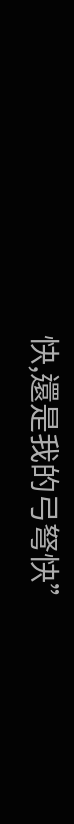快,還是我的弓弩快”